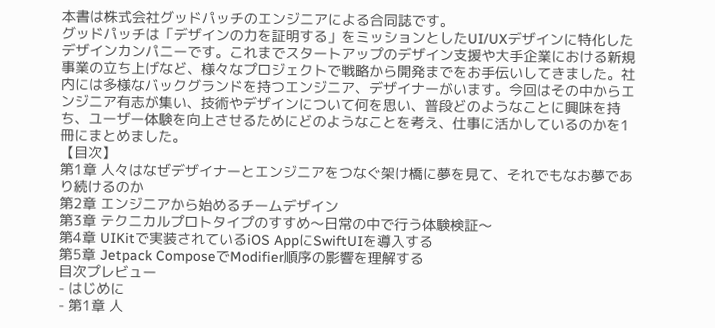本書は株式会社グッドパッチのエンジニアによる合同誌です。
グッドパッチは「デザインの力を証明する」をミッションとしたUI/UXデザインに特化したデザインカンパニーです。これまでスタートアップのデザイン支援や大手企業における新規事業の立ち上げなど、様々なプロジェクトで戦略から開発までをお手伝いしてきました。社内には多様なバックグランドを持つエンジニア、デザイナーがいます。今回はその中からエンジニア有志が集い、技術やデザインについて何を思い、普段どのようなことに興味を持ち、ユーザー体験を向上させるためにどのようなことを考え、仕事に活かしているのかを1冊にまとめました。
【目次】
第1章 人々はなぜデザイナーとエンジニアをつなぐ架け橋に夢を見て、それでもなお夢であり続けるのか
第2章 エンジニアから始めるチームデザイン
第3章 テクニカルプロトタイプのすすめ〜日常の中で行う体験検証〜
第4章 UIKitで実装されているiOS AppにSwiftUIを導入する
第5章 Jetpack ComposeでModifier順序の影響を理解する
目次プレビュー
- はじめに
- 第1章 人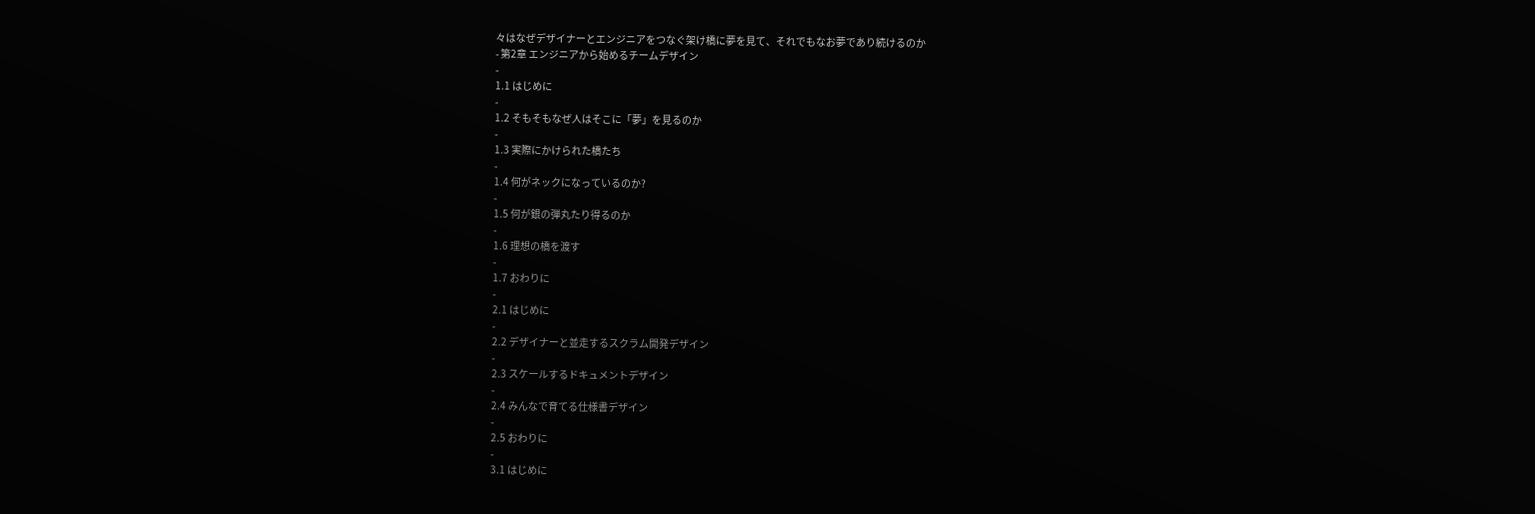々はなぜデザイナーとエンジニアをつなぐ架け橋に夢を見て、それでもなお夢であり続けるのか
- 第2章 エンジニアから始めるチームデザイン
-
1.1 はじめに
-
1.2 そもそもなぜ人はそこに「夢」を見るのか
-
1.3 実際にかけられた橋たち
-
1.4 何がネックになっているのか?
-
1.5 何が銀の弾丸たり得るのか
-
1.6 理想の橋を渡す
-
1.7 おわりに
-
2.1 はじめに
-
2.2 デザイナーと並走するスクラム開発デザイン
-
2.3 スケールするドキュメントデザイン
-
2.4 みんなで育てる仕様書デザイン
-
2.5 おわりに
-
3.1 はじめに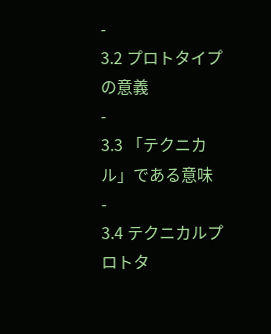-
3.2 プロトタイプの意義
-
3.3 「テクニカル」である意味
-
3.4 テクニカルプロトタ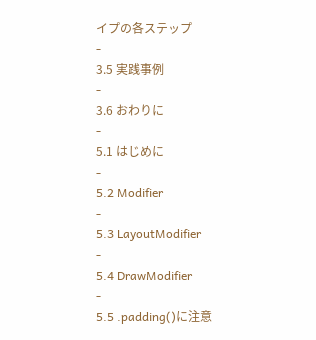イプの各ステップ
-
3.5 実践事例
-
3.6 おわりに
-
5.1 はじめに
-
5.2 Modifier
-
5.3 LayoutModifier
-
5.4 DrawModifier
-
5.5 .padding()に注意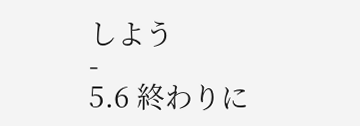しよう
-
5.6 終わりに